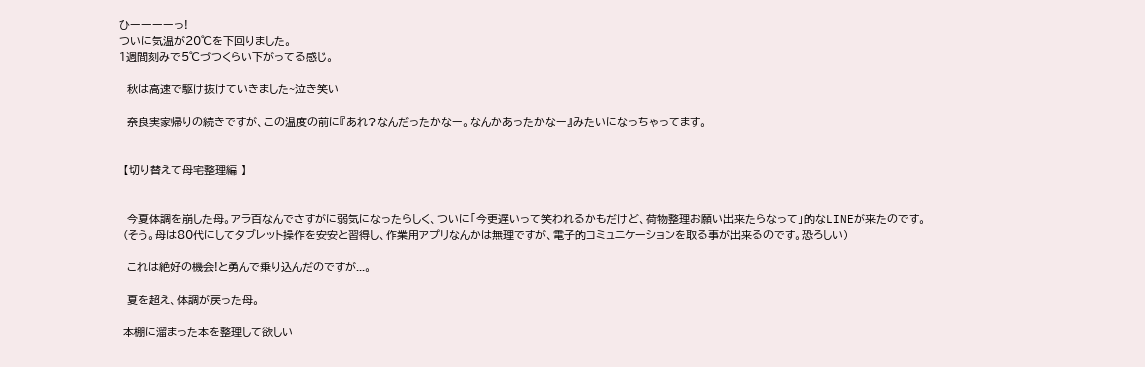ひーーーーっ!
ついに気温が20℃を下回りました。
1週間刻みで5℃づつくらい下がってる感じ。

  秋は高速で駆け抜けていきました~泣き笑い

  奈良実家帰りの続きですが、この温度の前に『あれ?なんだったかなー。なんかあったかなー』みたいになっちゃってます。


 【切り替えて母宅整理編 】


  今夏体調を崩した母。アラ百なんでさすがに弱気になったらしく、ついに「今更遅いって笑われるかもだけど、荷物整理お願い出来たらなって」的なLINEが来たのです。
 (そう。母は80代にしてタブレット操作を安安と習得し、作業用アプリなんかは無理ですが、電子的コミュニケーションを取る事が出来るのです。恐ろしい)

  これは絶好の機会!と勇んで乗り込んだのですが...。

  夏を超え、体調が戻った母。

 本棚に溜まった本を整理して欲しい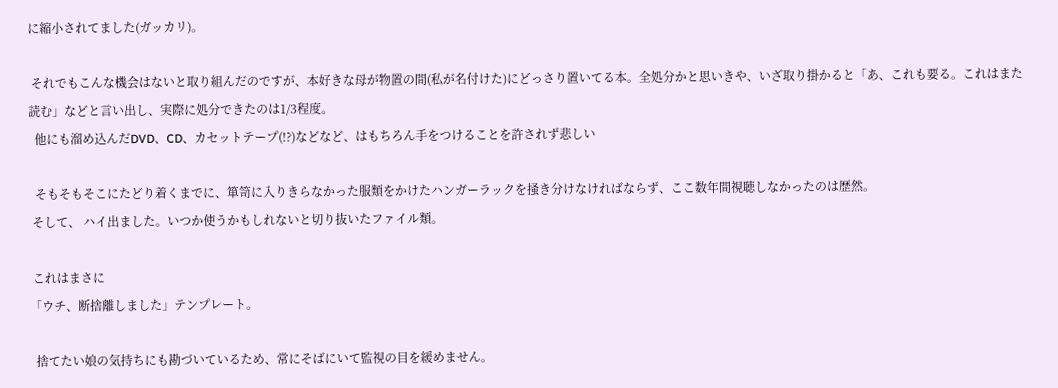に縮小されてました(ガッカリ)。

 それでもこんな機会はないと取り組んだのですが、本好きな母が物置の間(私が名付けた)にどっさり置いてる本。全処分かと思いきや、いざ取り掛かると「あ、これも要る。これはまた読む」などと言い出し、実際に処分できたのは1/3程度。
  他にも溜め込んだDVD、CD、カセットテープ(!?)などなど、はもちろん手をつけることを許されず悲しい

  そもそもそこにたどり着くまでに、箪笥に入りきらなかった服類をかけたハンガーラックを掻き分けなければならず、ここ数年間視聴しなかったのは歴然。
 そして、 ハイ出ました。いつか使うかもしれないと切り抜いたファイル類。

 これはまさに
「ウチ、断捨離しました」テンプレート。

  捨てたい娘の気持ちにも勘づいているため、常にそばにいて監視の目を緩めません。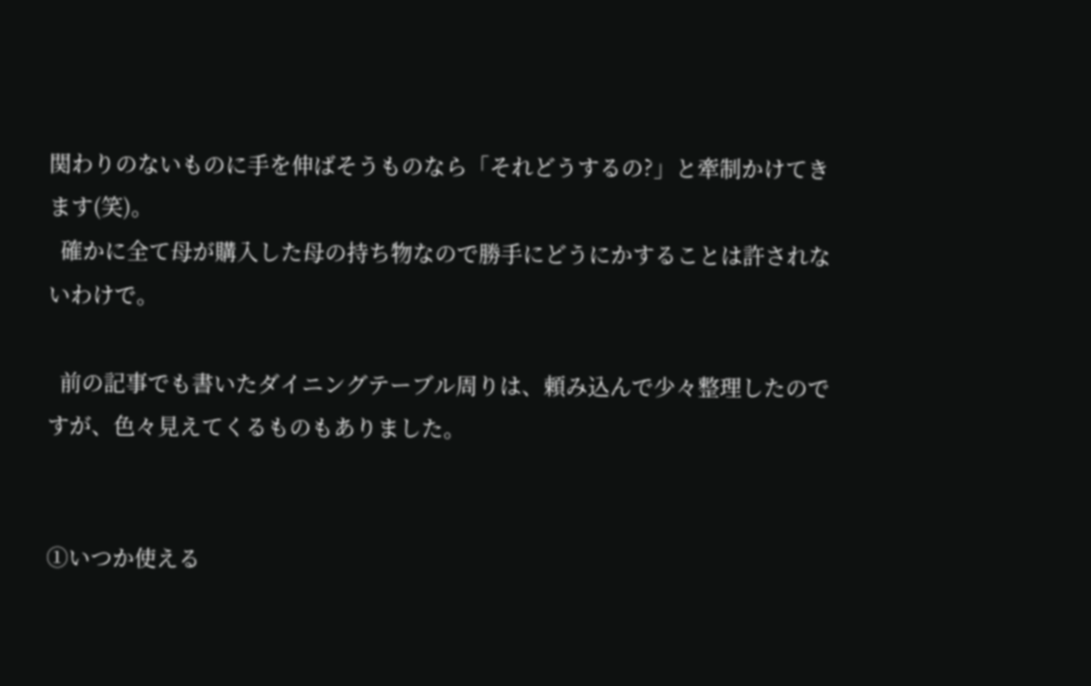関わりのないものに手を伸ばそうものなら「それどうするの?」と牽制かけてきます(笑)。
  確かに全て母が購入した母の持ち物なので勝手にどうにかすることは許されないわけで。

  前の記事でも書いたダイニングテーブル周りは、頼み込んで少々整理したのですが、色々見えてくるものもありました。


①いつか使える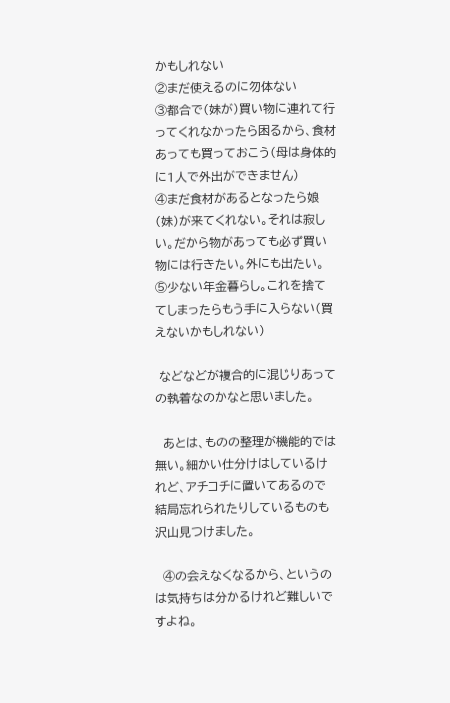かもしれない
②まだ使えるのに勿体ない
③都合で(妹が)買い物に連れて行ってくれなかったら困るから、食材あっても買っておこう(母は身体的に1人で外出ができません)
④まだ食材があるとなったら娘(妹)が来てくれない。それは寂しい。だから物があっても必ず買い物には行きたい。外にも出たい。
⑤少ない年金暮らし。これを捨ててしまったらもう手に入らない(買えないかもしれない)

 などなどが複合的に混じりあっての執着なのかなと思いました。

  あとは、ものの整理が機能的では無い。細かい仕分けはしているけれど、アチコチに置いてあるので結局忘れられたりしているものも沢山見つけました。

  ④の会えなくなるから、というのは気持ちは分かるけれど難しいですよね。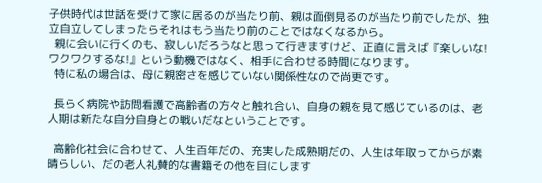子供時代は世話を受けて家に居るのが当たり前、親は面倒見るのが当たり前でしたが、独立自立してしまったらそれはもう当たり前のことではなくなるから。
  親に会いに行くのも、寂しいだろうなと思って行きますけど、正直に言えば『楽しいな!ワクワクするな!』という動機ではなく、相手に合わせる時間になります。
  特に私の場合は、母に親密さを感じていない関係性なので尚更です。

  長らく病院や訪問看護で高齢者の方々と触れ合い、自身の親を見て感じているのは、老人期は新たな自分自身との戦いだなということです。

  高齢化社会に合わせて、人生百年だの、充実した成熟期だの、人生は年取ってからが素晴らしい、だの老人礼賛的な書籍その他を目にします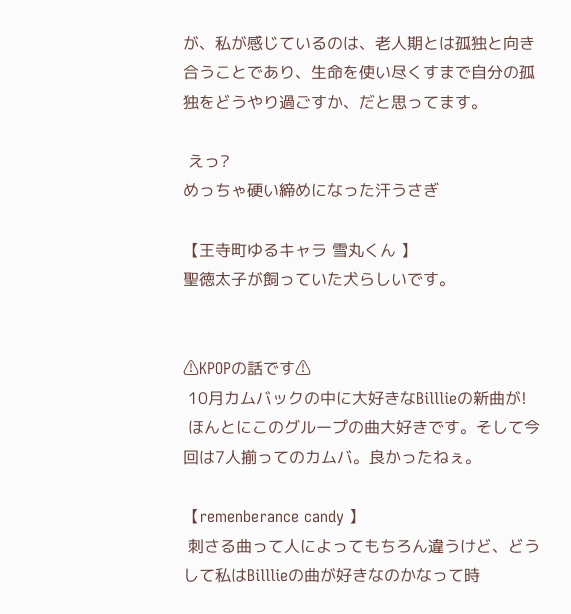が、私が感じているのは、老人期とは孤独と向き合うことであり、生命を使い尽くすまで自分の孤独をどうやり過ごすか、だと思ってます。

 えっ?
めっちゃ硬い締めになった汗うさぎ

【王寺町ゆるキャラ 雪丸くん 】
聖徳太子が飼っていた犬らしいです。


⚠KPOPの話です⚠
 10月カムバックの中に大好きなBilllieの新曲が!
 ほんとにこのグループの曲大好きです。そして今回は7人揃ってのカムバ。良かったねぇ。

【remenberance candy 】
 刺さる曲って人によってもちろん違うけど、どうして私はBilllieの曲が好きなのかなって時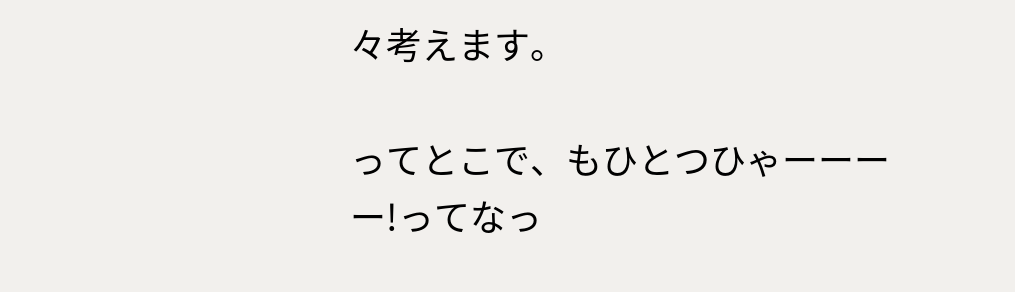々考えます。

ってとこで、もひとつひゃーーーー!ってなっ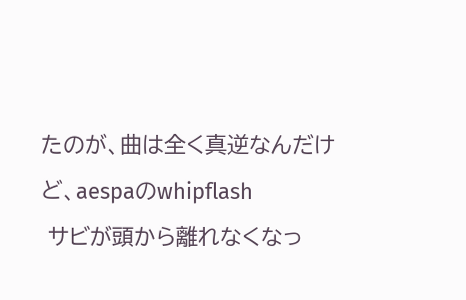たのが、曲は全く真逆なんだけど、aespaのwhipflash
 サビが頭から離れなくなっ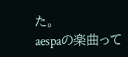た。
aespaの楽曲って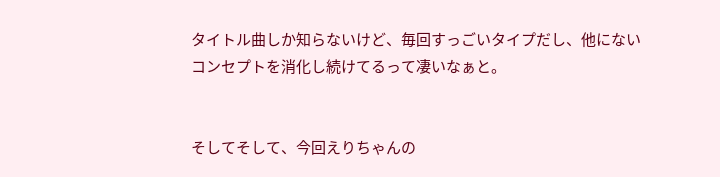タイトル曲しか知らないけど、毎回すっごいタイプだし、他にないコンセプトを消化し続けてるって凄いなぁと。


そしてそして、今回えりちゃんの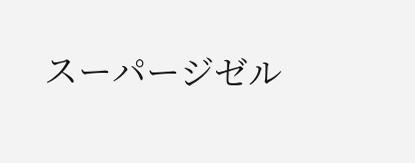スーパージゼル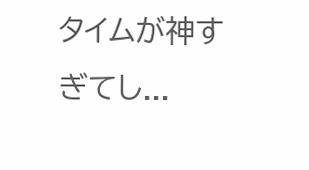タイムが神すぎてし...